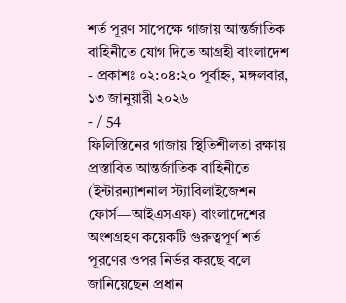শর্ত পূরণ সাপেক্ষে গাজায় আন্তর্জাতিক বাহিনীতে যোগ দিতে আগ্রহী বাংলাদেশ
- প্রকাশঃ ০২:০৪:২০ পূর্বাহ্ন, মঙ্গলবার, ১৩ জানুয়ারী ২০২৬
- / 54
ফিলিস্তিনের গাজায় স্থিতিশীলতা রক্ষায় প্রস্তাবিত আন্তর্জাতিক বাহিনীতে (ইন্টারন্যাশনাল স্ট্যাবিলাইজেশন ফোর্স—আইএসএফ) বাংলাদেশের অংশগ্রহণ কয়েকটি গুরুত্বপূর্ণ শর্ত পূরণের ওপর নির্ভর করছে বলে জানিয়েছেন প্রধান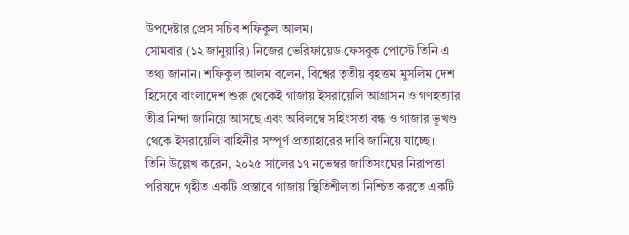উপদেষ্টার প্রেস সচিব শফিকুল আলম।
সোমবার (১২ জানুয়ারি) নিজের ভেরিফায়েড ফেসবুক পোস্টে তিনি এ তথ্য জানান। শফিকুল আলম বলেন, বিশ্বের তৃতীয় বৃহত্তম মুসলিম দেশ হিসেবে বাংলাদেশ শুরু থেকেই গাজায় ইসরায়েলি আগ্রাসন ও গণহত্যার তীব্র নিন্দা জানিয়ে আসছে এবং অবিলম্বে সহিংসতা বন্ধ ও গাজার ভূখণ্ড থেকে ইসরায়েলি বাহিনীর সম্পূর্ণ প্রত্যাহারের দাবি জানিয়ে যাচ্ছে।
তিনি উল্লেখ করেন, ২০২৫ সালের ১৭ নভেম্বর জাতিসংঘের নিরাপত্তা পরিষদে গৃহীত একটি প্রস্তাবে গাজায় স্থিতিশীলতা নিশ্চিত করতে একটি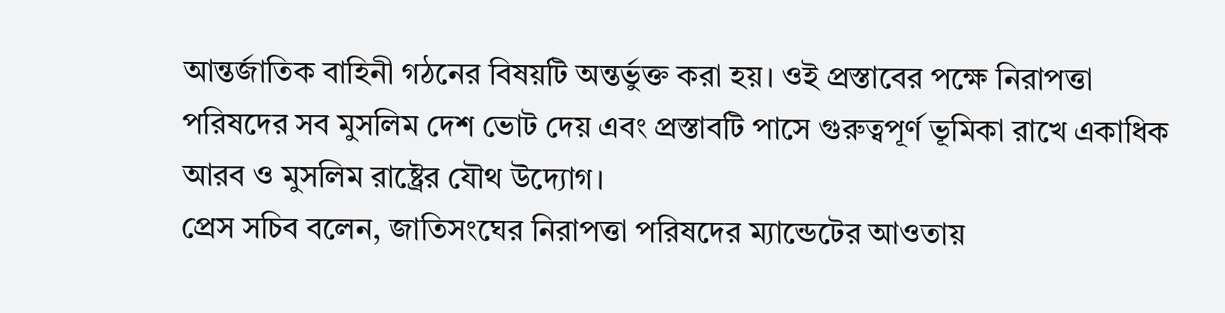আন্তর্জাতিক বাহিনী গঠনের বিষয়টি অন্তর্ভুক্ত করা হয়। ওই প্রস্তাবের পক্ষে নিরাপত্তা পরিষদের সব মুসলিম দেশ ভোট দেয় এবং প্রস্তাবটি পাসে গুরুত্বপূর্ণ ভূমিকা রাখে একাধিক আরব ও মুসলিম রাষ্ট্রের যৌথ উদ্যোগ।
প্রেস সচিব বলেন, জাতিসংঘের নিরাপত্তা পরিষদের ম্যান্ডেটের আওতায়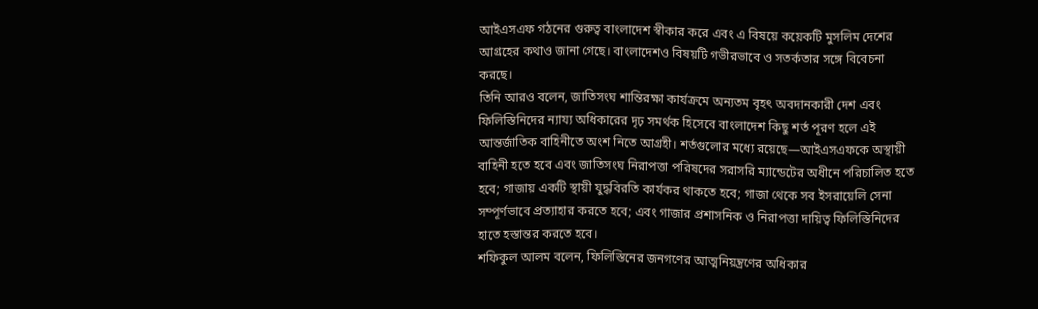আইএসএফ গঠনের গুরুত্ব বাংলাদেশ স্বীকার করে এবং এ বিষয়ে কয়েকটি মুসলিম দেশের আগ্রহের কথাও জানা গেছে। বাংলাদেশও বিষয়টি গভীরভাবে ও সতর্কতার সঙ্গে বিবেচনা করছে।
তিনি আরও বলেন, জাতিসংঘ শান্তিরক্ষা কার্যক্রমে অন্যতম বৃহৎ অবদানকারী দেশ এবং ফিলিস্তিনিদের ন্যায্য অধিকারের দৃঢ় সমর্থক হিসেবে বাংলাদেশ কিছু শর্ত পূরণ হলে এই আন্তর্জাতিক বাহিনীতে অংশ নিতে আগ্রহী। শর্তগুলোর মধ্যে রয়েছে—আইএসএফকে অস্থায়ী বাহিনী হতে হবে এবং জাতিসংঘ নিরাপত্তা পরিষদের সরাসরি ম্যান্ডেটের অধীনে পরিচালিত হতে হবে; গাজায় একটি স্থায়ী যুদ্ধবিরতি কার্যকর থাকতে হবে; গাজা থেকে সব ইসরায়েলি সেনা সম্পূর্ণভাবে প্রত্যাহার করতে হবে; এবং গাজার প্রশাসনিক ও নিরাপত্তা দায়িত্ব ফিলিস্তিনিদের হাতে হস্তান্তর করতে হবে।
শফিকুল আলম বলেন, ফিলিস্তিনের জনগণের আত্মনিয়ন্ত্রণের অধিকার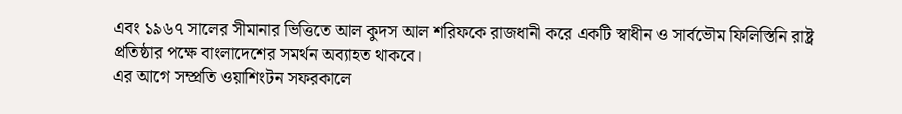এবং ১৯৬৭ সালের সীমানার ভিত্তিতে আল কুদস আল শরিফকে রাজধানী করে একটি স্বাধীন ও সার্বভৌম ফিলিস্তিনি রাষ্ট্র প্রতিষ্ঠার পক্ষে বাংলাদেশের সমর্থন অব্যাহত থাকবে।
এর আগে সম্প্রতি ওয়াশিংটন সফরকালে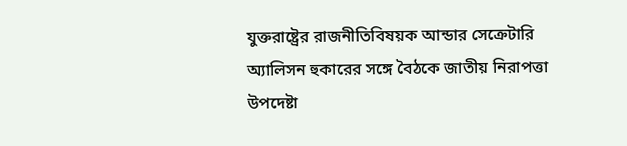যুক্তরাষ্ট্রের রাজনীতিবিষয়ক আন্ডার সেক্রেটারি অ্যালিসন হুকারের সঙ্গে বৈঠকে জাতীয় নিরাপত্তা উপদেষ্টা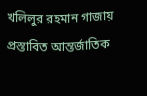খলিলুর রহমান গাজায় প্রস্তাবিত আন্তর্জাতিক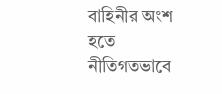বাহিনীর অংশ হতে নীতিগতভাবে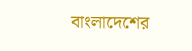বাংলাদেশের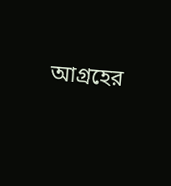আগ্রহের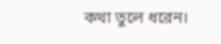কথা তুলে ধরেন।